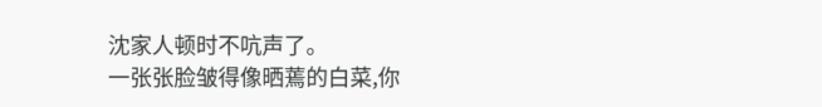沈家人顿时不吭声了。
一张张脸皱得像晒蔫的白菜,你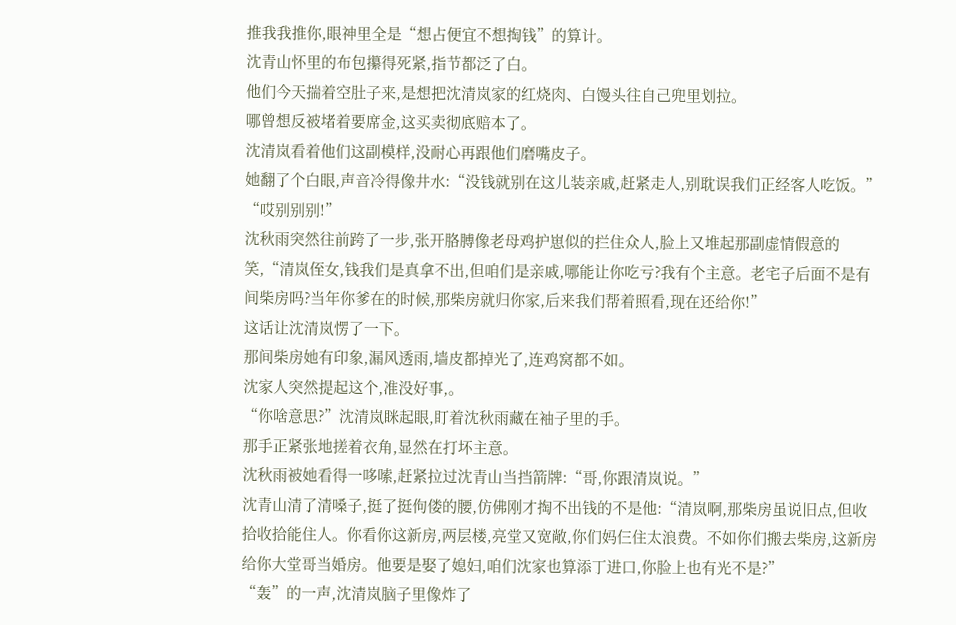推我我推你,眼神里全是“想占便宜不想掏钱”的算计。
沈青山怀里的布包攥得死紧,指节都泛了白。
他们今天揣着空肚子来,是想把沈清岚家的红烧肉、白馒头往自己兜里划拉。
哪曾想反被堵着要席金,这买卖彻底赔本了。
沈清岚看着他们这副模样,没耐心再跟他们磨嘴皮子。
她翻了个白眼,声音冷得像井水:“没钱就别在这儿装亲戚,赶紧走人,别耽误我们正经客人吃饭。”
“哎别别别!”
沈秋雨突然往前跨了一步,张开胳膊像老母鸡护崽似的拦住众人,脸上又堆起那副虚情假意的笑,“清岚侄女,钱我们是真拿不出,但咱们是亲戚,哪能让你吃亏?我有个主意。老宅子后面不是有间柴房吗?当年你爹在的时候,那柴房就归你家,后来我们帮着照看,现在还给你!”
这话让沈清岚愣了一下。
那间柴房她有印象,漏风透雨,墙皮都掉光了,连鸡窝都不如。
沈家人突然提起这个,准没好事,。
“你啥意思?”沈清岚眯起眼,盯着沈秋雨藏在袖子里的手。
那手正紧张地搓着衣角,显然在打坏主意。
沈秋雨被她看得一哆嗦,赶紧拉过沈青山当挡箭牌:“哥,你跟清岚说。”
沈青山清了清嗓子,挺了挺佝偻的腰,仿佛刚才掏不出钱的不是他:“清岚啊,那柴房虽说旧点,但收拾收拾能住人。你看你这新房,两层楼,亮堂又宽敞,你们妈仨住太浪费。不如你们搬去柴房,这新房给你大堂哥当婚房。他要是娶了媳妇,咱们沈家也算添丁进口,你脸上也有光不是?”
“轰”的一声,沈清岚脑子里像炸了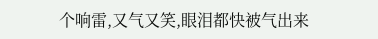个响雷,又气又笑,眼泪都快被气出来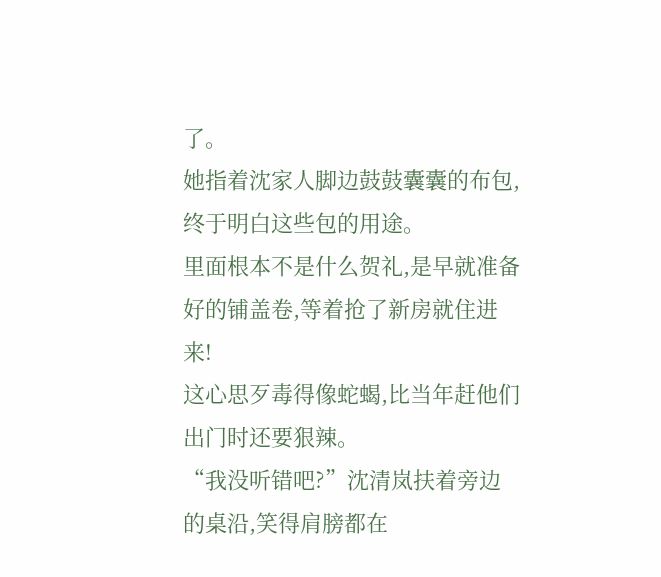了。
她指着沈家人脚边鼓鼓囊囊的布包,终于明白这些包的用途。
里面根本不是什么贺礼,是早就准备好的铺盖卷,等着抢了新房就住进来!
这心思歹毒得像蛇蝎,比当年赶他们出门时还要狠辣。
“我没听错吧?”沈清岚扶着旁边的桌沿,笑得肩膀都在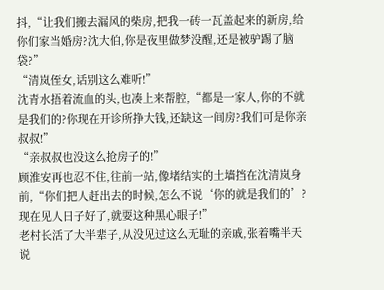抖,“让我们搬去漏风的柴房,把我一砖一瓦盖起来的新房,给你们家当婚房?沈大伯,你是夜里做梦没醒,还是被驴踢了脑袋?”
“清岚侄女,话别这么难听!”
沈青水捂着流血的头,也凑上来帮腔,“都是一家人,你的不就是我们的?你现在开诊所挣大钱,还缺这一间房?我们可是你亲叔叔!”
“亲叔叔也没这么抢房子的!”
顾淮安再也忍不住,往前一站,像堵结实的土墙挡在沈清岚身前,“你们把人赶出去的时候,怎么不说‘你的就是我们的’?现在见人日子好了,就耍这种黑心眼子!”
老村长活了大半辈子,从没见过这么无耻的亲戚,张着嘴半天说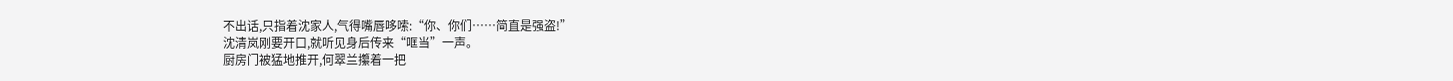不出话,只指着沈家人,气得嘴唇哆嗦:“你、你们……简直是强盗!”
沈清岚刚要开口,就听见身后传来“哐当”一声。
厨房门被猛地推开,何翠兰攥着一把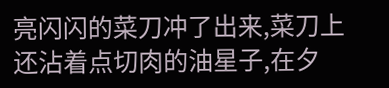亮闪闪的菜刀冲了出来,菜刀上还沾着点切肉的油星子,在夕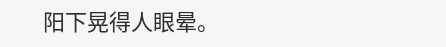阳下晃得人眼晕。